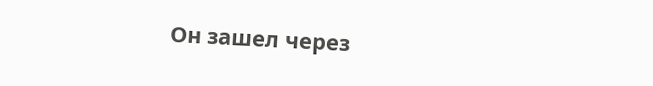Он зашел через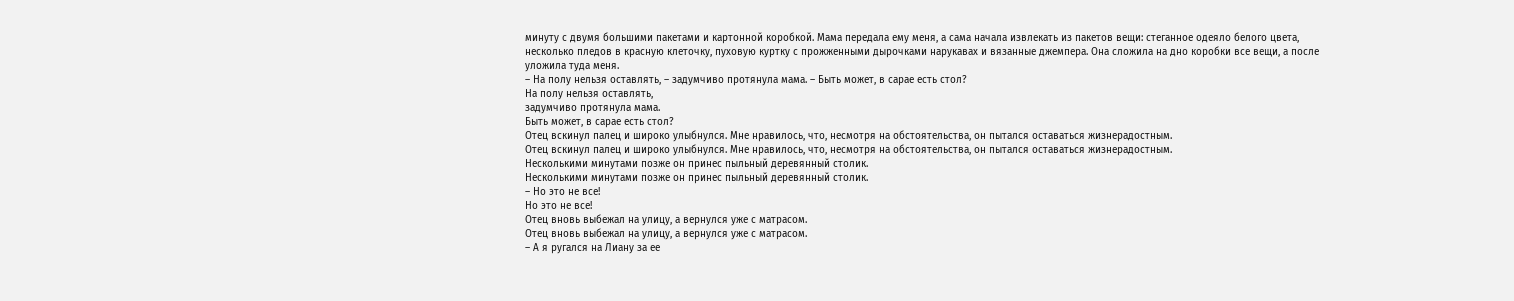минуту с двумя большими пакетами и картонной коробкой. Мама передала ему меня, а сама начала извлекать из пакетов вещи: стеганное одеяло белого цвета, несколько пледов в красную клеточку, пуховую куртку с прожженными дырочками нарукавах и вязанные джемпера. Она сложила на дно коробки все вещи, а после уложила туда меня.
– На полу нельзя оставлять, – задумчиво протянула мама. – Быть может, в сарае есть стол?
На полу нельзя оставлять,
задумчиво протянула мама.
Быть может, в сарае есть стол?
Отец вскинул палец и широко улыбнулся. Мне нравилось, что, несмотря на обстоятельства, он пытался оставаться жизнерадостным.
Отец вскинул палец и широко улыбнулся. Мне нравилось, что, несмотря на обстоятельства, он пытался оставаться жизнерадостным.
Несколькими минутами позже он принес пыльный деревянный столик.
Несколькими минутами позже он принес пыльный деревянный столик.
– Но это не все!
Но это не все!
Отец вновь выбежал на улицу, а вернулся уже с матрасом.
Отец вновь выбежал на улицу, а вернулся уже с матрасом.
– А я ругался на Лиану за ее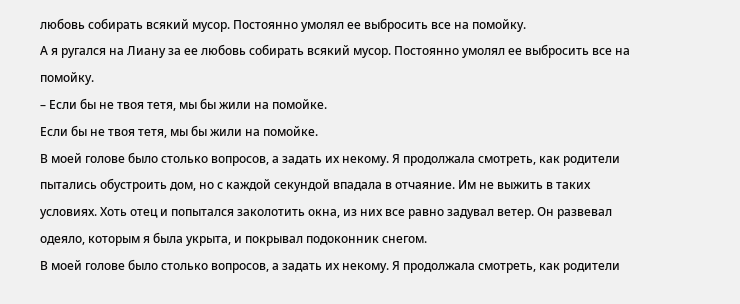любовь собирать всякий мусор. Постоянно умолял ее выбросить все на помойку.
А я ругался на Лиану за ее любовь собирать всякий мусор. Постоянно умолял ее выбросить все на помойку.
– Если бы не твоя тетя, мы бы жили на помойке.
Если бы не твоя тетя, мы бы жили на помойке.
В моей голове было столько вопросов, а задать их некому. Я продолжала смотреть, как родители пытались обустроить дом, но с каждой секундой впадала в отчаяние. Им не выжить в таких условиях. Хоть отец и попытался заколотить окна, из них все равно задувал ветер. Он развевал одеяло, которым я была укрыта, и покрывал подоконник снегом.
В моей голове было столько вопросов, а задать их некому. Я продолжала смотреть, как родители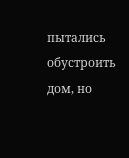пытались обустроить дом, но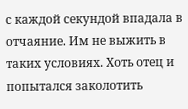с каждой секундой впадала в отчаяние. Им не выжить в таких условиях. Хоть отец и попытался заколотить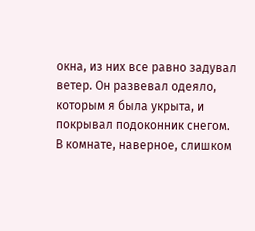окна, из них все равно задувал ветер. Он развевал одеяло, которым я была укрыта, и покрывал подоконник снегом.
В комнате, наверное, слишком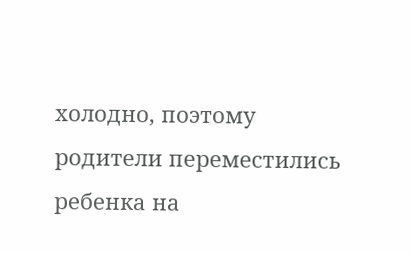холодно, поэтому родители переместились ребенка на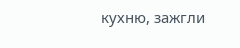кухню, зажгли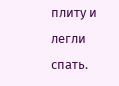плиту и легли спать.